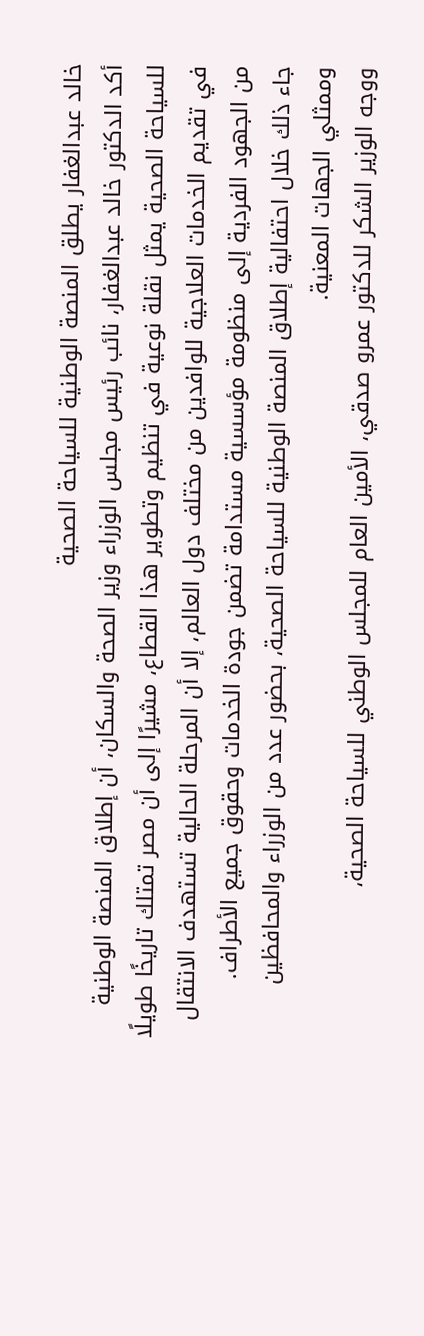خالد عبدالغفار يطلق المنصة الوطنية للسياحة الصحية
أكد الدكتور خالد عبدالغفار، نائب رئيس مجلس الوزراء وزير الصحة والسكان، أن إطلاق المنصة الوطنية للسياحة الصحية يمثل نقلة نوعية في تنظيم وتطوير هذا القطاع، مشيرًا إلى أن مصر تمتلك تاريخًا طويلًا في تقديم الخدمات العلاجية للوافدين من مختلف دول العالم، إلا أن المرحلة الحالية تستهدف الانتقال من الجهود الفردية إلى منظومة مؤسسية مستدامة تضمن جودة الخدمات وحقوق جميع الأطراف.
جاء ذلك خلال احتفالية إطلاق المنصة الوطنية للسياحة الصحية، بحضور عدد من الوزراء والمحافظين وممثلي الجهات المعنية.
ووجه الوزير الشكر للدكتور عمرو صدقي، الأمين العام للمجلس الوطني للسياحة الصحية،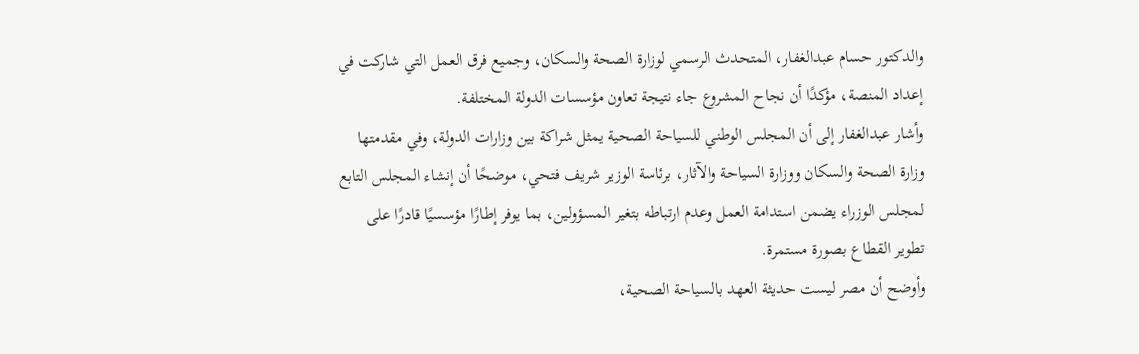والدكتور حسام عبدالغفار، المتحدث الرسمي لوزارة الصحة والسكان، وجميع فرق العمل التي شاركت في إعداد المنصة، مؤكدًا أن نجاح المشروع جاء نتيجة تعاون مؤسسات الدولة المختلفة.
وأشار عبدالغفار إلى أن المجلس الوطني للسياحة الصحية يمثل شراكة بين وزارات الدولة، وفي مقدمتها وزارة الصحة والسكان ووزارة السياحة والآثار، برئاسة الوزير شريف فتحي، موضحًا أن إنشاء المجلس التابع لمجلس الوزراء يضمن استدامة العمل وعدم ارتباطه بتغير المسؤولين، بما يوفر إطارًا مؤسسيًا قادرًا على تطوير القطاع بصورة مستمرة.
وأوضح أن مصر ليست حديثة العهد بالسياحة الصحية،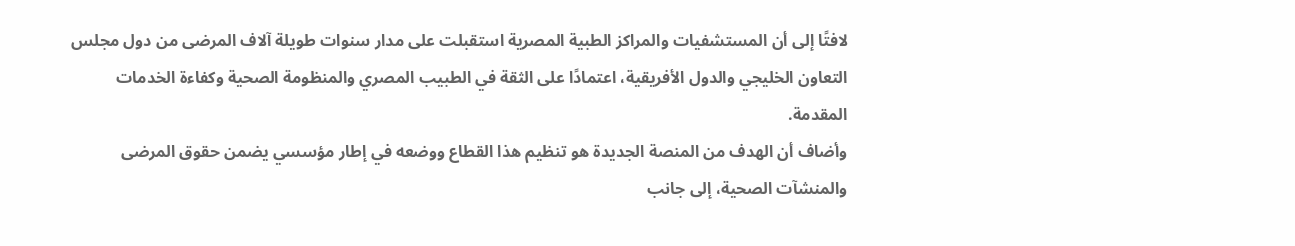لافتًا إلى أن المستشفيات والمراكز الطبية المصرية استقبلت على مدار سنوات طويلة آلاف المرضى من دول مجلس التعاون الخليجي والدول الأفريقية، اعتمادًا على الثقة في الطبيب المصري والمنظومة الصحية وكفاءة الخدمات المقدمة.
وأضاف أن الهدف من المنصة الجديدة هو تنظيم هذا القطاع ووضعه في إطار مؤسسي يضمن حقوق المرضى والمنشآت الصحية، إلى جانب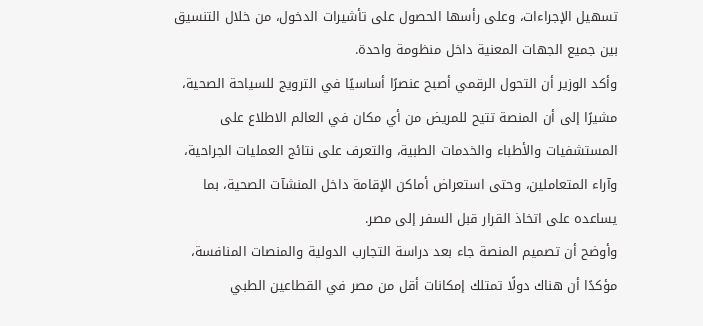تسهيل الإجراءات، وعلى رأسها الحصول على تأشيرات الدخول، من خلال التنسيق بين جميع الجهات المعنية داخل منظومة واحدة.
وأكد الوزير أن التحول الرقمي أصبح عنصرًا أساسيًا في الترويج للسياحة الصحية، مشيرًا إلى أن المنصة تتيح للمريض من أي مكان في العالم الاطلاع على المستشفيات والأطباء والخدمات الطبية، والتعرف على نتائج العمليات الجراحية، وآراء المتعاملين، وحتى استعراض أماكن الإقامة داخل المنشآت الصحية، بما يساعده على اتخاذ القرار قبل السفر إلى مصر.
وأوضح أن تصميم المنصة جاء بعد دراسة التجارب الدولية والمنصات المنافسة، مؤكدًا أن هناك دولًا تمتلك إمكانات أقل من مصر في القطاعين الطبي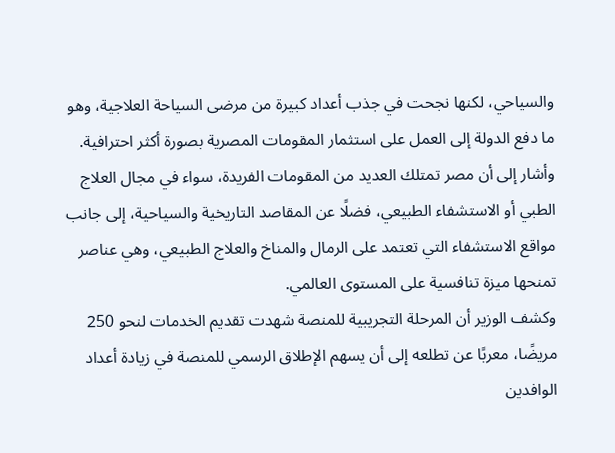والسياحي، لكنها نجحت في جذب أعداد كبيرة من مرضى السياحة العلاجية، وهو ما دفع الدولة إلى العمل على استثمار المقومات المصرية بصورة أكثر احترافية.
وأشار إلى أن مصر تمتلك العديد من المقومات الفريدة، سواء في مجال العلاج الطبي أو الاستشفاء الطبيعي، فضلًا عن المقاصد التاريخية والسياحية، إلى جانب مواقع الاستشفاء التي تعتمد على الرمال والمناخ والعلاج الطبيعي، وهي عناصر تمنحها ميزة تنافسية على المستوى العالمي.
وكشف الوزير أن المرحلة التجريبية للمنصة شهدت تقديم الخدمات لنحو 250 مريضًا، معربًا عن تطلعه إلى أن يسهم الإطلاق الرسمي للمنصة في زيادة أعداد الوافدين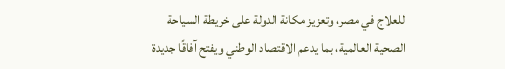للعلاج في مصر، وتعزيز مكانة الدولة على خريطة السياحة الصحية العالمية، بما يدعم الاقتصاد الوطني ويفتح آفاقًا جديدة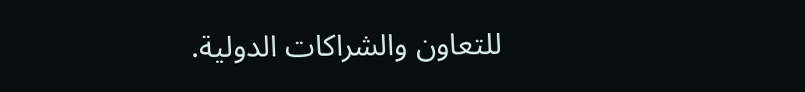للتعاون والشراكات الدولية.